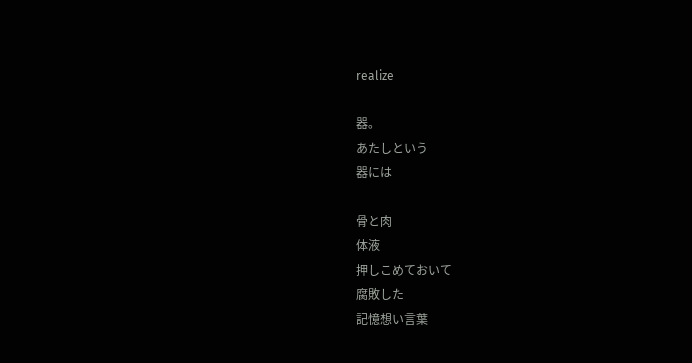realize

器。
あたしという
器には

骨と肉
体液
押しこめておいて
腐敗した
記憶想い言葉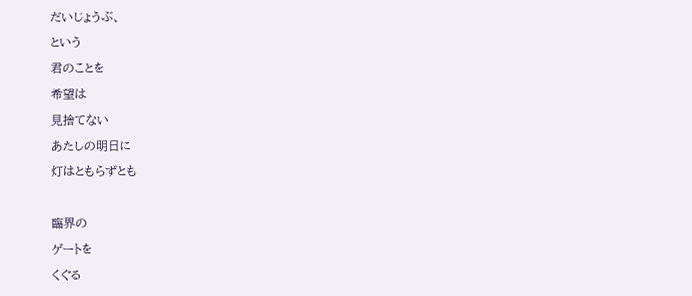だいじょうぶ、
という
君のことを
希望は
見捨てない
あたしの明日に
灯はともらずとも

臨界の
ゲートを
くぐる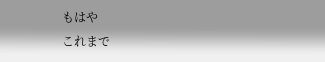もはや
これまで